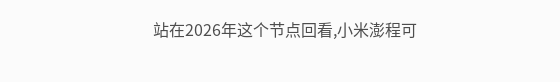站在2026年这个节点回看,小米澎程可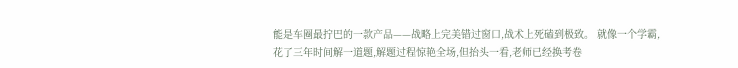能是车圈最拧巴的一款产品——战略上完美错过窗口,战术上死磕到极致。 就像一个学霸,花了三年时间解一道题,解题过程惊艳全场,但抬头一看,老师已经换考卷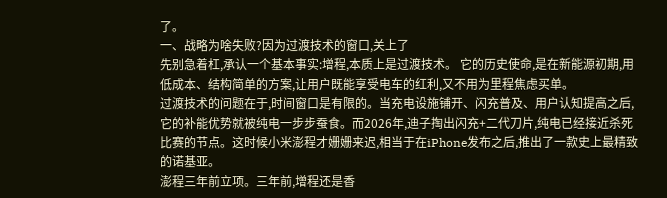了。
一、战略为啥失败?因为过渡技术的窗口,关上了
先别急着杠,承认一个基本事实:增程,本质上是过渡技术。 它的历史使命,是在新能源初期,用低成本、结构简单的方案,让用户既能享受电车的红利,又不用为里程焦虑买单。
过渡技术的问题在于,时间窗口是有限的。当充电设施铺开、闪充普及、用户认知提高之后,它的补能优势就被纯电一步步蚕食。而2026年,迪子掏出闪充+二代刀片,纯电已经接近杀死比赛的节点。这时候小米澎程才姗姗来迟,相当于在iPhone发布之后,推出了一款史上最精致的诺基亚。
澎程三年前立项。三年前,增程还是香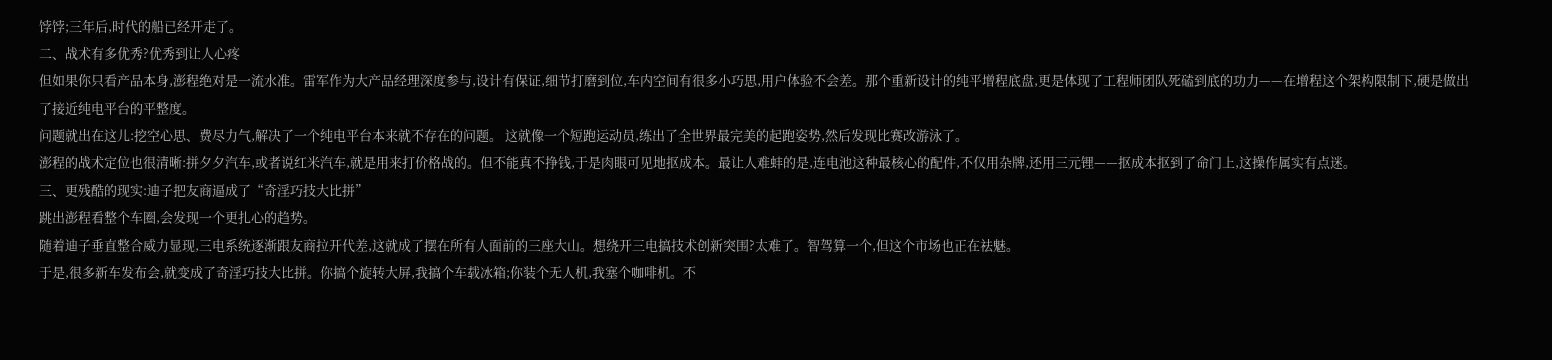饽饽;三年后,时代的船已经开走了。
二、战术有多优秀?优秀到让人心疼
但如果你只看产品本身,澎程绝对是一流水准。雷军作为大产品经理深度参与,设计有保证,细节打磨到位,车内空间有很多小巧思,用户体验不会差。那个重新设计的纯平增程底盘,更是体现了工程师团队死磕到底的功力——在增程这个架构限制下,硬是做出了接近纯电平台的平整度。
问题就出在这儿:挖空心思、费尽力气,解决了一个纯电平台本来就不存在的问题。 这就像一个短跑运动员,练出了全世界最完美的起跑姿势,然后发现比赛改游泳了。
澎程的战术定位也很清晰:拼夕夕汽车,或者说红米汽车,就是用来打价格战的。但不能真不挣钱,于是肉眼可见地抠成本。最让人难蚌的是,连电池这种最核心的配件,不仅用杂牌,还用三元锂——抠成本抠到了命门上,这操作属实有点迷。
三、更残酷的现实:迪子把友商逼成了“奇淫巧技大比拼”
跳出澎程看整个车圈,会发现一个更扎心的趋势。
随着迪子垂直整合威力显现,三电系统逐渐跟友商拉开代差,这就成了摆在所有人面前的三座大山。想绕开三电搞技术创新突围?太难了。智驾算一个,但这个市场也正在祛魅。
于是,很多新车发布会,就变成了奇淫巧技大比拼。你搞个旋转大屏,我搞个车载冰箱;你装个无人机,我塞个咖啡机。不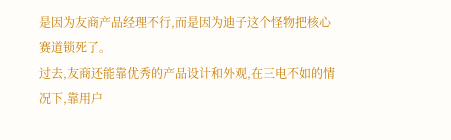是因为友商产品经理不行,而是因为迪子这个怪物把核心赛道锁死了。
过去,友商还能靠优秀的产品设计和外观,在三电不如的情况下,靠用户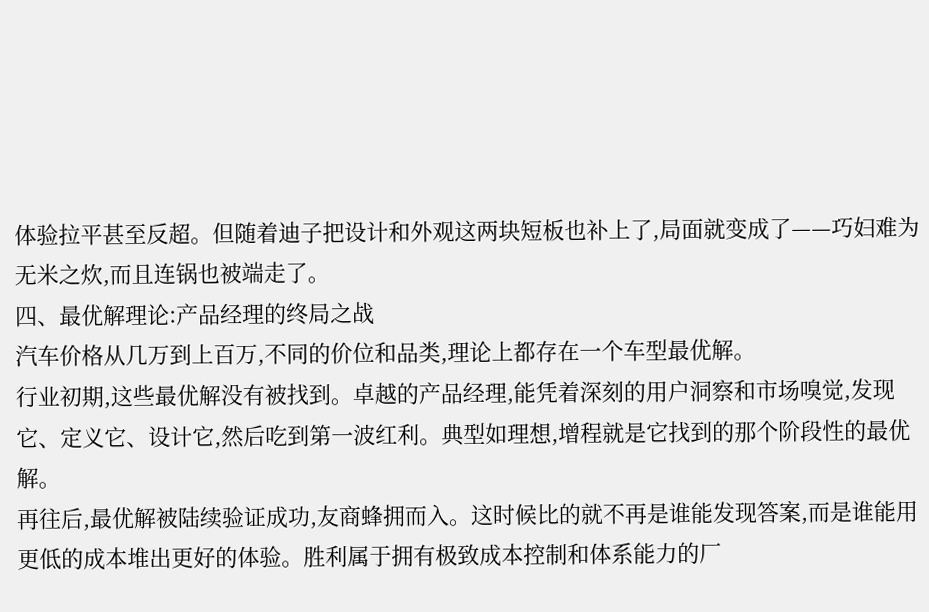体验拉平甚至反超。但随着迪子把设计和外观这两块短板也补上了,局面就变成了——巧妇难为无米之炊,而且连锅也被端走了。
四、最优解理论:产品经理的终局之战
汽车价格从几万到上百万,不同的价位和品类,理论上都存在一个车型最优解。
行业初期,这些最优解没有被找到。卓越的产品经理,能凭着深刻的用户洞察和市场嗅觉,发现它、定义它、设计它,然后吃到第一波红利。典型如理想,增程就是它找到的那个阶段性的最优解。
再往后,最优解被陆续验证成功,友商蜂拥而入。这时候比的就不再是谁能发现答案,而是谁能用更低的成本堆出更好的体验。胜利属于拥有极致成本控制和体系能力的厂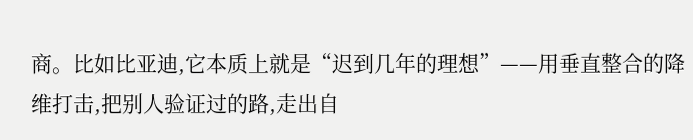商。比如比亚迪,它本质上就是“迟到几年的理想”——用垂直整合的降维打击,把别人验证过的路,走出自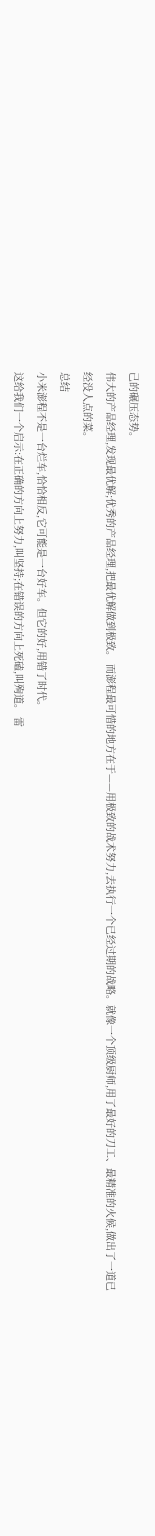己的碾压态势。
伟大的产品经理,发现最优解;优秀的产品经理,把最优解做到极致。 而澎程最可惜的地方在于——用极致的战术努力,去执行一个已经过期的战略。就像一个顶级厨师,用了最好的刀工、最精准的火候,做出了一道已经没人点的菜。
总结
小米澎程不是一台烂车,恰恰相反,它可能是一台好车。但它的好,用错了时代。
这给我们一个启示:在正确的方向上努力,叫坚持;在错误的方向上死磕,叫殉道。 雷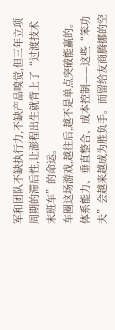军和团队不缺执行力,不缺产品嗅觉,但三年立项周期的滞后性,让澎程出生就背上了“过渡技术末班车”的命运。
车圈这场游戏,越往后,越不是单点突破能赢的。体系能力、垂直整合、成本控制——这些“笨功夫”会越来越成为胜负手。而留给友商腾挪的空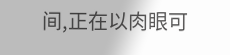间,正在以肉眼可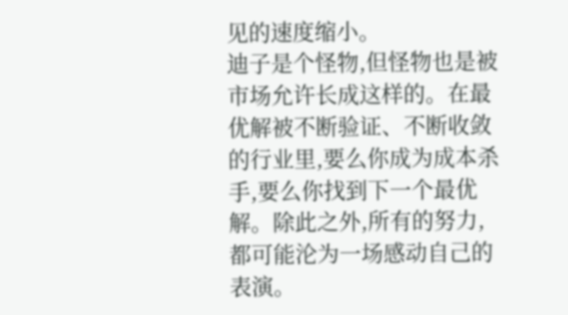见的速度缩小。
迪子是个怪物,但怪物也是被市场允许长成这样的。在最优解被不断验证、不断收敛的行业里,要么你成为成本杀手,要么你找到下一个最优解。除此之外,所有的努力,都可能沦为一场感动自己的表演。